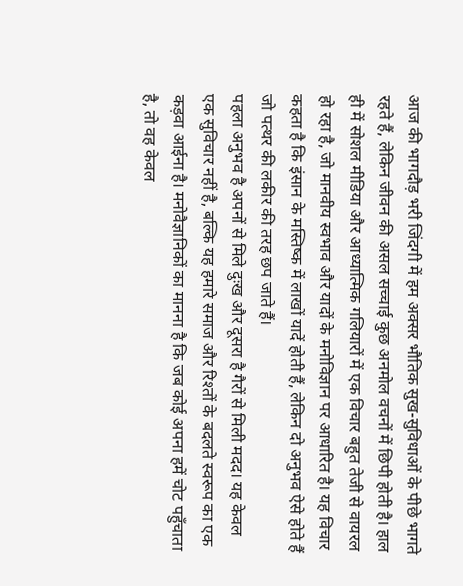आज की भागदौड़ भरी जिंदगी में हम अक्सर भौतिक सुख-सुविधाओं के पीछे भागते रहते हैं, लेकिन जीवन की असल सच्चाई कुछ अनमोल वचनों में छिपी होती है। हाल ही में सोशल मीडिया और आध्यात्मिक गलियारों में एक विचार बहुत तेजी से वायरल हो रहा है, जो मानवीय स्वभाव और यादों के मनोविज्ञान पर आधारित है। यह विचार कहता है कि इंसान के मस्तिष्क में लाखों यादें होती हैं, लेकिन दो अनुभव ऐसे होते हैं जो पत्थर की लकीर की तरह छप जाते हैं।
पहला अनुभव है अपनों से मिले दुःख और दूसरा है गैरों से मिली मदद। यह केवल एक सुविचार नहीं है, बल्कि यह हमारे समाज और रिश्तों के बदलते स्वरूप का एक कड़वा आईना है। मनोवैज्ञानिकों का मानना है कि जब कोई अपना हमें चोट पहुँचाता है, तो वह केवल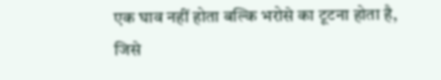एक घाव नहीं होता बल्कि भरोसे का टूटना होता है, जिसे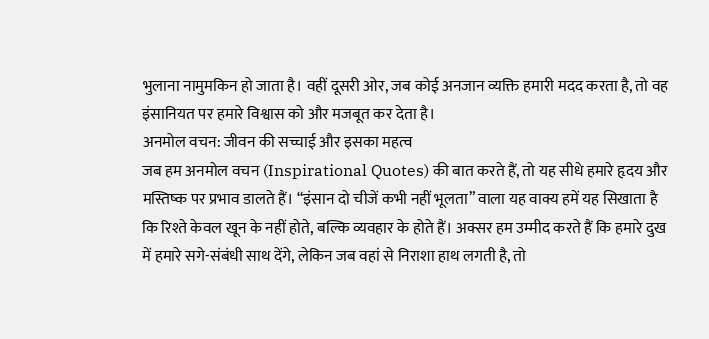भुलाना नामुमकिन हो जाता है। वहीं दूसरी ओर, जब कोई अनजान व्यक्ति हमारी मदद करता है, तो वह इंसानियत पर हमारे विश्वास को और मजबूत कर देता है।
अनमोल वचन: जीवन की सच्चाई और इसका महत्व
जब हम अनमोल वचन (Inspirational Quotes) की बात करते हैं, तो यह सीधे हमारे हृदय और मस्तिष्क पर प्रभाव डालते हैं। “इंसान दो चीजें कभी नहीं भूलता” वाला यह वाक्य हमें यह सिखाता है कि रिश्ते केवल खून के नहीं होते, बल्कि व्यवहार के होते हैं। अक्सर हम उम्मीद करते हैं कि हमारे दुख में हमारे सगे-संबंधी साथ देंगे, लेकिन जब वहां से निराशा हाथ लगती है, तो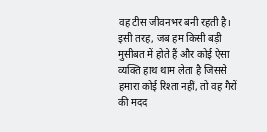वह टीस जीवनभर बनी रहती है।
इसी तरह, जब हम किसी बड़ी मुसीबत में होते हैं और कोई ऐसा व्यक्ति हाथ थाम लेता है जिससे हमारा कोई रिश्ता नहीं, तो वह गैरों की मदद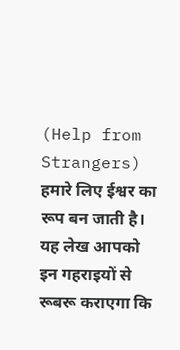(Help from Strangers) हमारे लिए ईश्वर का रूप बन जाती है। यह लेख आपको इन गहराइयों से रूबरू कराएगा कि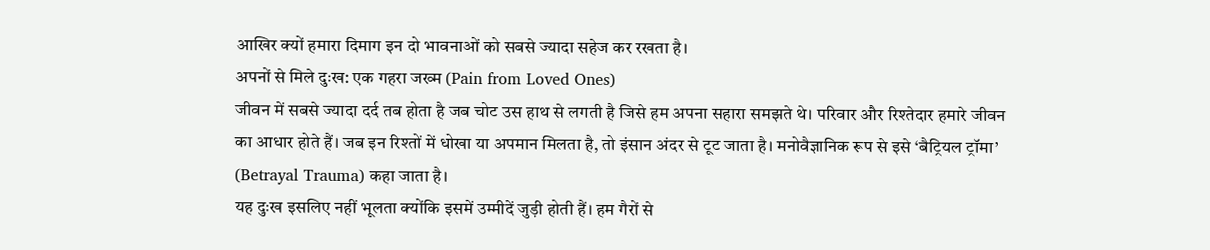आखिर क्यों हमारा दिमाग इन दो भावनाओं को सबसे ज्यादा सहेज कर रखता है।
अपनों से मिले दुःख: एक गहरा जख्म (Pain from Loved Ones)
जीवन में सबसे ज्यादा दर्द तब होता है जब चोट उस हाथ से लगती है जिसे हम अपना सहारा समझते थे। परिवार और रिश्तेदार हमारे जीवन का आधार होते हैं। जब इन रिश्तों में धोखा या अपमान मिलता है, तो इंसान अंदर से टूट जाता है। मनोवैज्ञानिक रूप से इसे ‘बैट्रियल ट्रॉमा’ (Betrayal Trauma) कहा जाता है।
यह दुःख इसलिए नहीं भूलता क्योंकि इसमें उम्मीदें जुड़ी होती हैं। हम गैरों से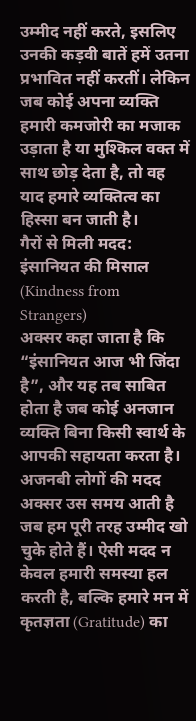उम्मीद नहीं करते, इसलिए उनकी कड़वी बातें हमें उतना प्रभावित नहीं करतीं। लेकिन जब कोई अपना व्यक्ति हमारी कमजोरी का मजाक उड़ाता है या मुश्किल वक्त में साथ छोड़ देता है, तो वह याद हमारे व्यक्तित्व का हिस्सा बन जाती है।
गैरों से मिली मदद: इंसानियत की मिसाल (Kindness from Strangers)
अक्सर कहा जाता है कि “इंसानियत आज भी जिंदा है”, और यह तब साबित होता है जब कोई अनजान व्यक्ति बिना किसी स्वार्थ के आपकी सहायता करता है। अजनबी लोगों की मदद अक्सर उस समय आती है जब हम पूरी तरह उम्मीद खो चुके होते हैं। ऐसी मदद न केवल हमारी समस्या हल करती है, बल्कि हमारे मन में कृतज्ञता (Gratitude) का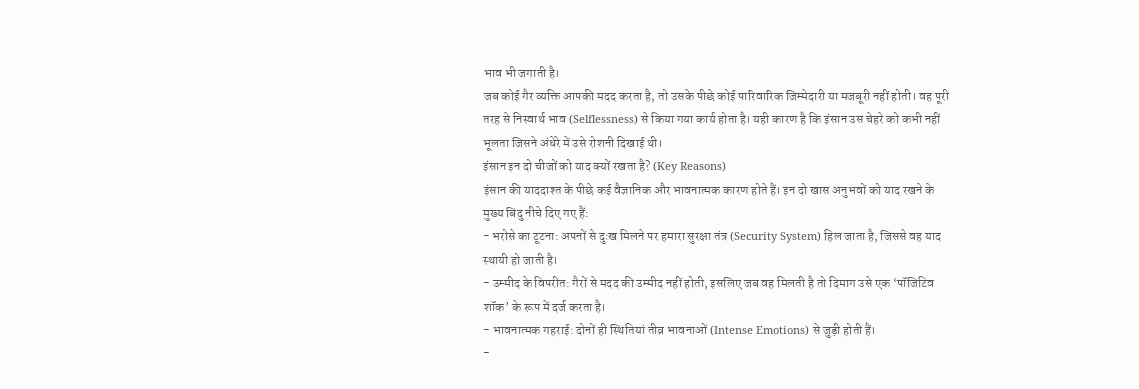भाव भी जगाती है।
जब कोई गैर व्यक्ति आपकी मदद करता है, तो उसके पीछे कोई पारिवारिक जिम्मेदारी या मजबूरी नहीं होती। वह पूरी तरह से निस्वार्थ भाव (Selflessness) से किया गया कार्य होता है। यही कारण है कि इंसान उस चेहरे को कभी नहीं भूलता जिसने अंधेरे में उसे रोशनी दिखाई थी।
इंसान इन दो चीजों को याद क्यों रखता है? (Key Reasons)
इंसान की याददाश्त के पीछे कई वैज्ञानिक और भावनात्मक कारण होते हैं। इन दो खास अनुभवों को याद रखने के मुख्य बिंदु नीचे दिए गए हैं:
- भरोसे का टूटना: अपनों से दुःख मिलने पर हमारा सुरक्षा तंत्र (Security System) हिल जाता है, जिससे वह याद स्थायी हो जाती है।
- उम्मीद के विपरीत: गैरों से मदद की उम्मीद नहीं होती, इसलिए जब वह मिलती है तो दिमाग उसे एक ‘पॉजिटिव शॉक’ के रूप में दर्ज करता है।
- भावनात्मक गहराई: दोनों ही स्थितियां तीव्र भावनाओं (Intense Emotions) से जुड़ी होती हैं।
-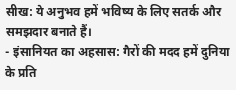सीख: ये अनुभव हमें भविष्य के लिए सतर्क और समझदार बनाते हैं।
- इंसानियत का अहसास: गैरों की मदद हमें दुनिया के प्रति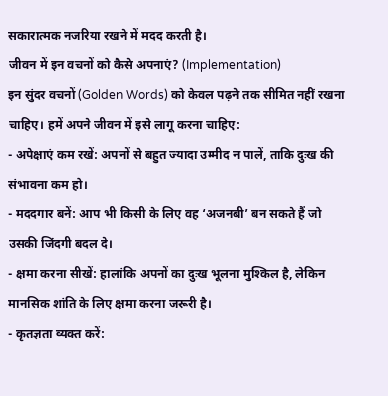सकारात्मक नजरिया रखने में मदद करती है।
जीवन में इन वचनों को कैसे अपनाएं? (Implementation)
इन सुंदर वचनों (Golden Words) को केवल पढ़ने तक सीमित नहीं रखना चाहिए। हमें अपने जीवन में इसे लागू करना चाहिए:
- अपेक्षाएं कम रखें: अपनों से बहुत ज्यादा उम्मीद न पालें, ताकि दुःख की संभावना कम हो।
- मददगार बनें: आप भी किसी के लिए वह ‘अजनबी’ बन सकते हैं जो उसकी जिंदगी बदल दे।
- क्षमा करना सीखें: हालांकि अपनों का दुःख भूलना मुश्किल है, लेकिन मानसिक शांति के लिए क्षमा करना जरूरी है।
- कृतज्ञता व्यक्त करें: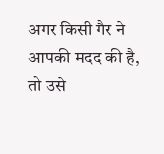अगर किसी गैर ने आपकी मदद की है, तो उसे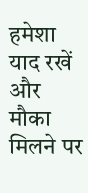हमेशा याद रखें और मौका मिलने पर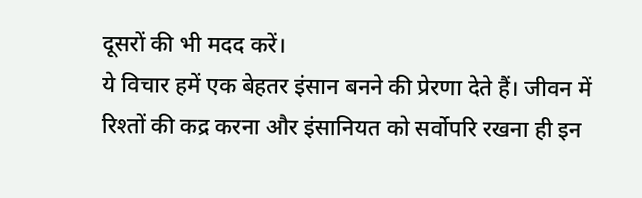दूसरों की भी मदद करें।
ये विचार हमें एक बेहतर इंसान बनने की प्रेरणा देते हैं। जीवन में रिश्तों की कद्र करना और इंसानियत को सर्वोपरि रखना ही इन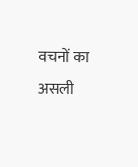वचनों का असली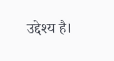उद्देश्य है।